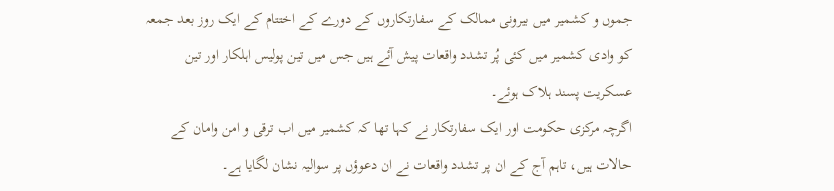جموں و کشمیر میں بیرونی ممالک کے سفارتکاروں کے دورے کے اختتام کے ایک روز بعد جمعہ کو وادی کشمیر میں کئی پُر تشدد واقعات پیش آئے ہیں جس میں تین پولیس اہلکار اور تین عسکریت پسند ہلاک ہوئے۔
اگرچہ مرکزی حکومت اور ایک سفارتکار نے کہا تھا کہ کشمیر میں اب ترقی و امن وامان کے حالات ہیں، تاہم آج کے ان پر تشدد واقعات نے ان دعوؤں پر سوالیہ نشان لگایا ہے۔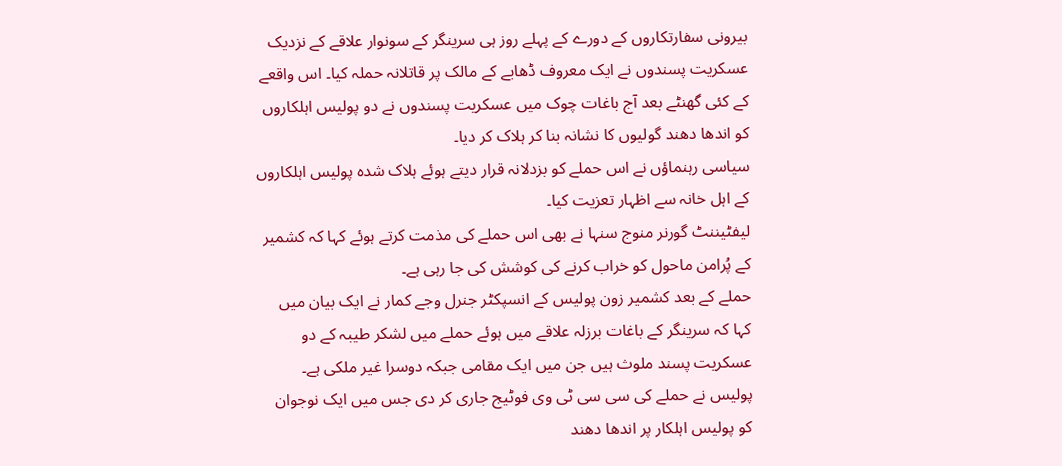بیرونی سفارتکاروں کے دورے کے پہلے روز ہی سرینگر کے سونوار علاقے کے نزدیک عسکریت پسندوں نے ایک معروف ڈھابے کے مالک پر قاتلانہ حملہ کیا۔ اس واقعے کے کئی گھنٹے بعد آج باغات چوک میں عسکریت پسندوں نے دو پولیس اہلکاروں کو اندھا دھند گولیوں کا نشانہ بنا کر ہلاک کر دیا۔
سیاسی رہنماؤں نے اس حملے کو بزدلانہ قرار دیتے ہوئے ہلاک شدہ پولیس اہلکاروں کے اہل خانہ سے اظہار تعزیت کیا۔
لیفٹیننٹ گورنر منوج سنہا نے بھی اس حملے کی مذمت کرتے ہوئے کہا کہ کشمیر کے پُرامن ماحول کو خراب کرنے کی کوشش کی جا رہی ہے۔
حملے کے بعد کشمیر زون پولیس کے انسپکٹر جنرل وجے کمار نے ایک بیان میں کہا کہ سرینگر کے باغات برزلہ علاقے میں ہوئے حملے میں لشکر طیبہ کے دو عسکریت پسند ملوث ہیں جن میں ایک مقامی جبکہ دوسرا غیر ملکی ہے۔
پولیس نے حملے کی سی سی ٹی وی فوٹیج جاری کر دی جس میں ایک نوجوان کو پولیس اہلکار پر اندھا دھند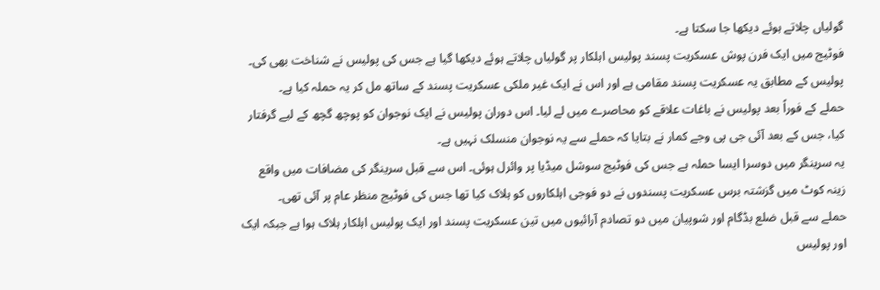گولیاں چلاتے ہوئے دیکھا جا سکتا ہے۔
فوٹیج میں ایک فرن پوش عسکریت پسند پولیس اہلکار پر گولیاں چلاتے ہوئے دیکھا گیا ہے جس کی پولیس نے شناخت بھی کی۔ پولیس کے مطابق یہ عسکریت پسند مقامی ہے اور اس نے ایک غیر ملکی عسکریت پسند کے ساتھ مل کر یہ حملہ کیا ہے۔
حملے کے فوراً بعد پولیس نے باغات علاقے کو محاصرے میں لے لیا۔ اس دوران پولیس نے ایک نوجوان کو پوچھ گچھ کے لیے گرفتار کیا، جس کے بعد آئی جی پی وجے کمار نے بتایا کہ حملے سے یہ نوجوان منسلک نہیں ہے۔
یہ سرینگر میں دوسرا ایسا حملہ ہے جس کی فوٹیج سوشل میڈیا پر وائرل ہوئی۔ اس سے قبل سرینگر کی مضافات میں واقع زینہ کوٹ میں گزشتہ برس عسکریت پسندوں نے دو فوجی اہلکاروں کو ہلاک کیا تھا جس کی فوٹیج منظر عام پر آئی تھی۔
حملے سے قبل ضلع بڈگام اور شوپیان میں دو تصادم آرائیوں میں تین عسکریت پسند اور ایک پولیس اہلکار ہلاک ہوا ہے جبکہ ایک اور پولیس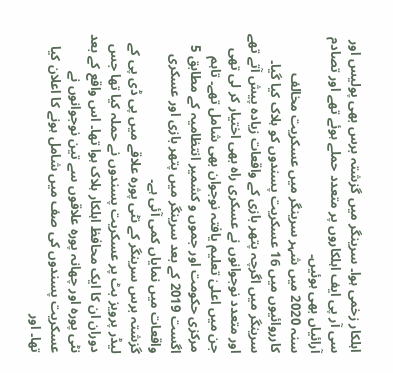اہلکار زخمی ہوا۔ سرینگر میں گزشتہ برس بھی پولیس اور سی آر پی ایف اہلکاروں پر متعدد حملے ہوئے تھے اور تصادم آرائیاں بھی ہوئیں۔
سنہ 2020 میں شہر سرینگر میں عسکریت مخالف کارروائیوں میں 16 عسکریت پسندوں کو ہلاک کیا گیا۔ سرینگر میں اگرچہ پتھر بازی کے واقعات زیادہ پیش آتے تھے اور متعدد نوجوانوں نے عسکری راہ بھی اختیار کر لی تھی جن میں اعلیٰ تعلیم یافتہ نوجوان بھی شامل تھے۔ تاہم مرکزی حکومت اور جموں و کشمیر انتظامیہ کے مطابق 5 اگست 2019 کے بعد سرینگر میں پتھر بازی اور عسکری واقعات میں نمایاں کمی آئی ہے۔
گزشتہ برس سرینگر کے نٹی پورہ علاقے میں پی ڈی پی کے لیڈر پرویز بٹ پر عسکریت پسندوں نے حملہ کیا تھا جس دوران ان کا ایک محافظ اہلکار ہلاک ہوا تھا۔ اس واقع کے بعد نٹی پورہ اور چھانہ پورہ علاقوں سے تین نوجوانوں نے عسکریت پسندوں کی صف میں شامل ہونے کا اعلان کیا تھا۔ اور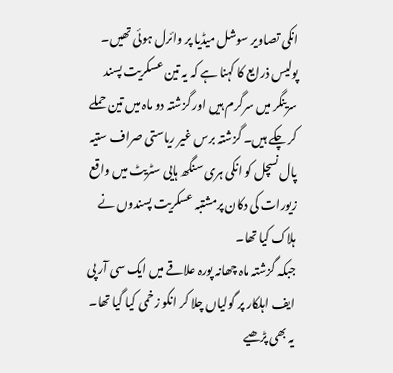انکی تصاویر سوشل میڈیا پر وائرل ہوئی تھیں۔
پولیس ذرایع کا کہنا ہے کہ یہ تین عسکریت پسند سرینگر میں سرگرم ہیں اور گزشتہ دو ماہ میں تین حملے کر چکے ہیں۔ گزشتہ برس غیر ریاستی صراف ستیہ پال نسچل کو انکی ہری سنگھ ہایی سٹریٹ میں واقع زیورات کی دکان پرمشتبہ عسکریت پسندوں نے ہلاک کیا تھا۔
جبکہ گزشتہ ماہ چھانہ پورہ علاقے میں ایک سی آر پی ایف اہلکار پر گولیاں چلا کر انکو زخمی کیا گیا تھا۔
یہ بھی پڑھیے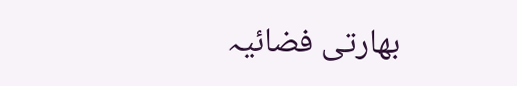بھارتی فضائیہ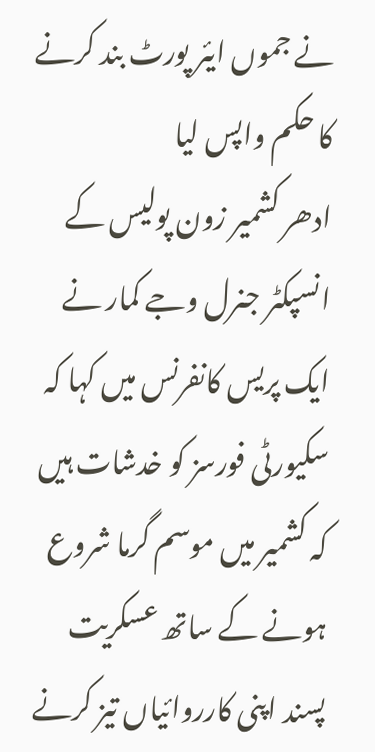نے جموں ایئر پورٹ بند کرنے کا حکم واپس لیا
ادھر کشمیر زون پولیس کے انسپکٹر جنرل وجے کمار نے ایک پریس کانفرنس میں کہا کہ سکیورٹی فورسز کو خدشات ہیں کہ کشمیر میں موسم گرما شروع ہونے کے ساتھ عسکریت پسند اپنی کارروائیاں تیز کرنے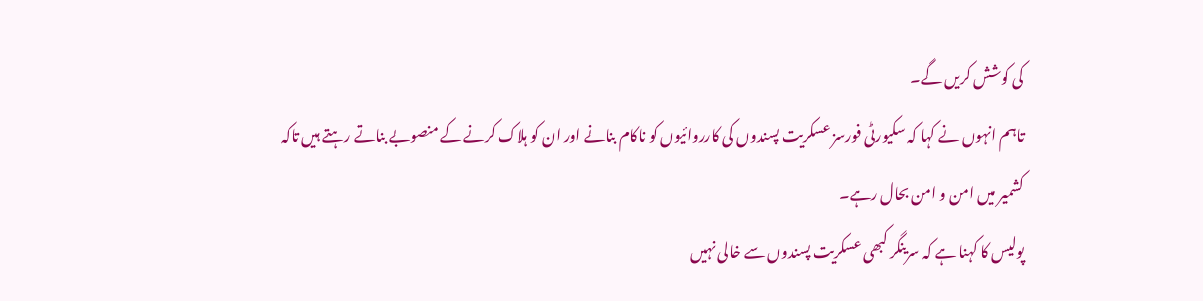کی کوشش کریں گے۔
تاہم انہوں نے کہا کہ سکیورٹی فورسز عسکریت پسندوں کی کارروائیوں کو ناکام بنانے اور ان کو ہلاک کرنے کے منصوبے بناتے رہتے ہیں تاکہ کشمیر میں امن و امن بحال رہے۔
پولیس کا کہنا ہے کہ سرینگر کبھی عسکریت پسندوں سے خالی نہیں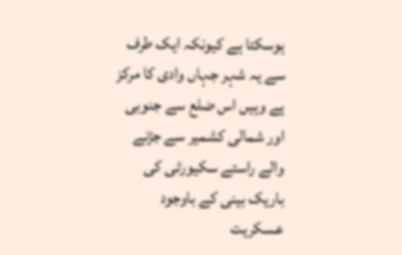ہوسکتا ہے کیونکہ ایک طرف سے یہ شہر جہاں وادی کا مرکز ہے وہیں اس ضلع سے جنوبی اور شمالی کشمیر سے جڑنے والے راستے سکیورٹی کی باریک بینی کے باوجود عسکریت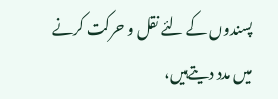پسندوں کے لئے نقل و حرکت کرنے میں مدد دیتےہیں،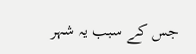جس کے سبب یہ شہر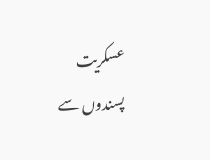عسکریت پسندوں سے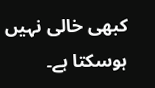کبھی خالی نہیں ہوسکتا ہے۔